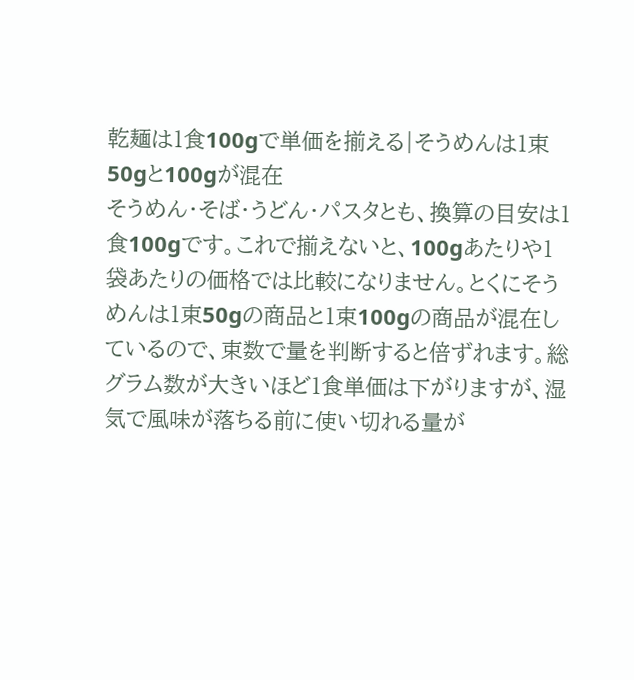乾麺は1食100gで単価を揃える|そうめんは1束50gと100gが混在
そうめん・そば・うどん・パスタとも、換算の目安は1食100gです。これで揃えないと、100gあたりや1袋あたりの価格では比較になりません。とくにそうめんは1束50gの商品と1束100gの商品が混在しているので、束数で量を判断すると倍ずれます。総グラム数が大きいほど1食単価は下がりますが、湿気で風味が落ちる前に使い切れる量が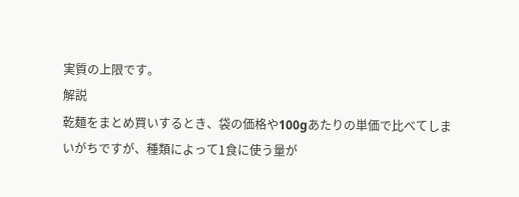実質の上限です。
解説
乾麺をまとめ買いするとき、袋の価格や100gあたりの単価で比べてしまいがちですが、種類によって1食に使う量が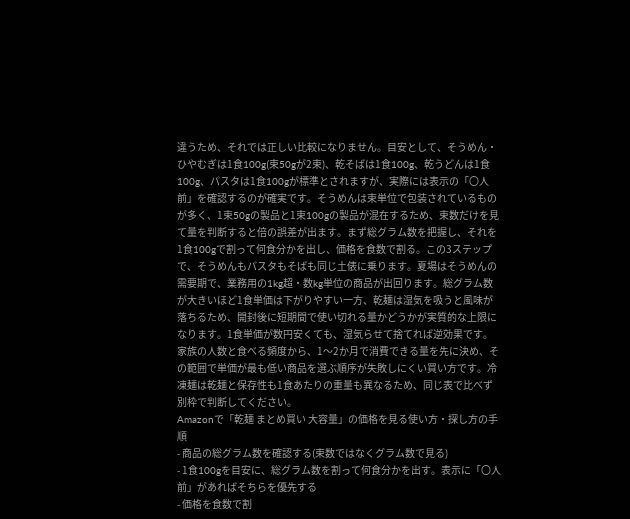違うため、それでは正しい比較になりません。目安として、そうめん・ひやむぎは1食100g(束50gが2束)、乾そばは1食100g、乾うどんは1食100g、パスタは1食100gが標準とされますが、実際には表示の「〇人前」を確認するのが確実です。そうめんは束単位で包装されているものが多く、1束50gの製品と1束100gの製品が混在するため、束数だけを見て量を判断すると倍の誤差が出ます。まず総グラム数を把握し、それを1食100gで割って何食分かを出し、価格を食数で割る。この3ステップで、そうめんもパスタもそばも同じ土俵に乗ります。夏場はそうめんの需要期で、業務用の1kg超・数kg単位の商品が出回ります。総グラム数が大きいほど1食単価は下がりやすい一方、乾麺は湿気を吸うと風味が落ちるため、開封後に短期間で使い切れる量かどうかが実質的な上限になります。1食単価が数円安くても、湿気らせて捨てれば逆効果です。家族の人数と食べる頻度から、1〜2か月で消費できる量を先に決め、その範囲で単価が最も低い商品を選ぶ順序が失敗しにくい買い方です。冷凍麺は乾麺と保存性も1食あたりの重量も異なるため、同じ表で比べず別枠で判断してください。
Amazonで「乾麺 まとめ買い 大容量」の価格を見る使い方・探し方の手順
- 商品の総グラム数を確認する(束数ではなくグラム数で見る)
- 1食100gを目安に、総グラム数を割って何食分かを出す。表示に「〇人前」があればそちらを優先する
- 価格を食数で割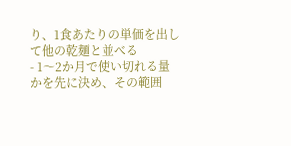り、1食あたりの単価を出して他の乾麺と並べる
- 1〜2か月で使い切れる量かを先に決め、その範囲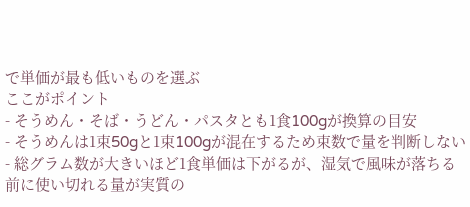で単価が最も低いものを選ぶ
ここがポイント
- そうめん・そば・うどん・パスタとも1食100gが換算の目安
- そうめんは1束50gと1束100gが混在するため束数で量を判断しない
- 総グラム数が大きいほど1食単価は下がるが、湿気で風味が落ちる前に使い切れる量が実質の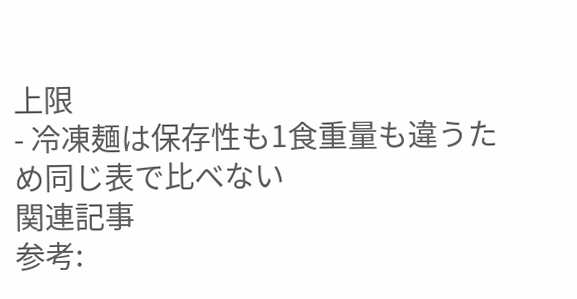上限
- 冷凍麺は保存性も1食重量も違うため同じ表で比べない
関連記事
参考: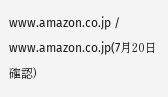www.amazon.co.jp / www.amazon.co.jp(7月20日確認)